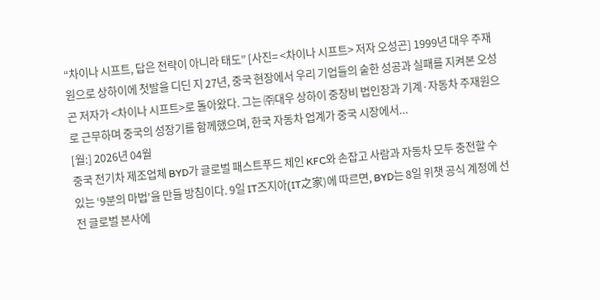“차이나 시프트, 답은 전략이 아니라 태도” [사진= <차이나 시프트> 저자 오성곤] 1999년 대우 주재원으로 상하이에 첫발을 디딘 지 27년, 중국 현장에서 우리 기업들의 숱한 성공과 실패를 지켜본 오성곤 저자가 <차이나 시프트>로 돌아왔다. 그는 ㈜대우 상하이 중장비 법인장과 기계·자동차 주재원으로 근무하며 중국의 성장기를 함께했으며, 한국 자동차 업계가 중국 시장에서...
[월:] 2026년 04월
중국 전기차 제조업체 BYD가 글로벌 패스트푸드 체인 KFC와 손잡고 사람과 자동차 모두 충전할 수 있는 ‘9분의 마법’을 만들 방침이다. 9일 IT즈지아(IT之家)에 따르면, BYD는 8일 위챗 공식 계정에 선전 글로벌 본사에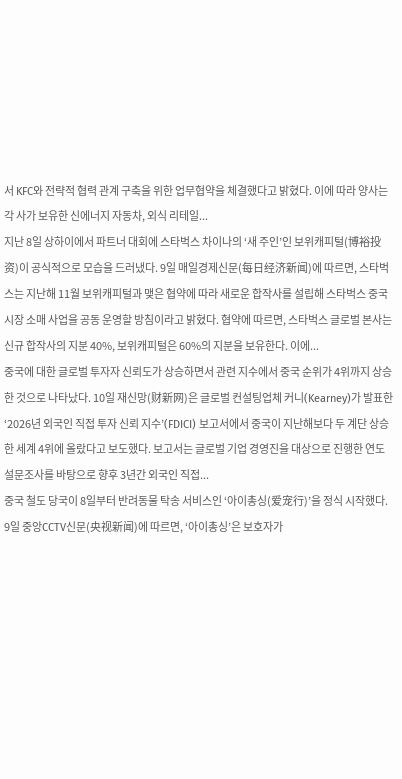서 KFC와 전략적 협력 관계 구축을 위한 업무협약을 체결했다고 밝혔다. 이에 따라 양사는 각 사가 보유한 신에너지 자동차, 외식 리테일...
지난 8일 상하이에서 파트너 대회에 스타벅스 차이나의 ‘새 주인’인 보위캐피털(博裕投资)이 공식적으로 모습을 드러냈다. 9일 매일경제신문(每日经济新闻)에 따르면, 스타벅스는 지난해 11월 보위캐피털과 맺은 협약에 따라 새로운 합작사를 설립해 스타벅스 중국 시장 소매 사업을 공동 운영할 방침이라고 밝혔다. 협약에 따르면, 스타벅스 글로벌 본사는 신규 합작사의 지분 40%, 보위캐피털은 60%의 지분을 보유한다. 이에...
중국에 대한 글로벌 투자자 신뢰도가 상승하면서 관련 지수에서 중국 순위가 4위까지 상승한 것으로 나타났다. 10일 재신망(财新网)은 글로벌 컨설팅업체 커니(Kearney)가 발표한 ‘2026년 외국인 직접 투자 신뢰 지수’(FDICI) 보고서에서 중국이 지난해보다 두 계단 상승한 세계 4위에 올랐다고 보도했다. 보고서는 글로벌 기업 경영진을 대상으로 진행한 연도 설문조사를 바탕으로 향후 3년간 외국인 직접...
중국 철도 당국이 8일부터 반려동물 탁송 서비스인 ‘아이총싱(爱宠行)’을 정식 시작했다. 9일 중앙CCTV신문(央视新闻)에 따르면, ‘아이총싱’은 보호자가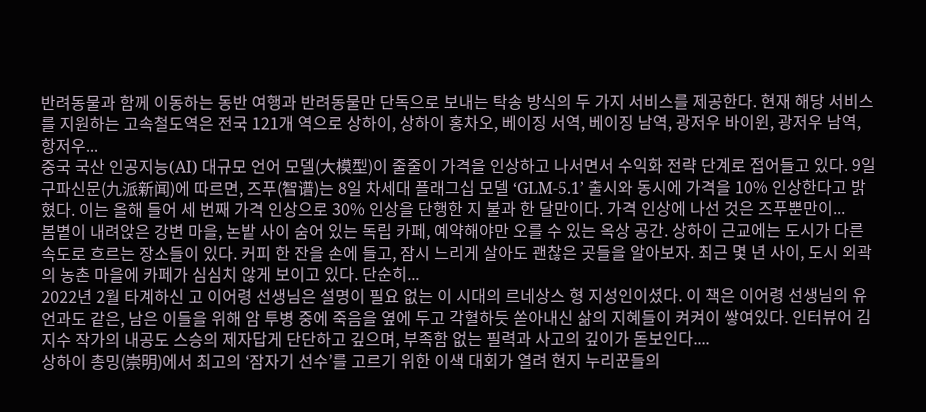반려동물과 함께 이동하는 동반 여행과 반려동물만 단독으로 보내는 탁송 방식의 두 가지 서비스를 제공한다. 현재 해당 서비스를 지원하는 고속철도역은 전국 121개 역으로 상하이, 상하이 홍차오, 베이징 서역, 베이징 남역, 광저우 바이윈, 광저우 남역, 항저우...
중국 국산 인공지능(AI) 대규모 언어 모델(大模型)이 줄줄이 가격을 인상하고 나서면서 수익화 전략 단계로 접어들고 있다. 9일 구파신문(九派新闻)에 따르면, 즈푸(智谱)는 8일 차세대 플래그십 모델 ‘GLM-5.1’ 출시와 동시에 가격을 10% 인상한다고 밝혔다. 이는 올해 들어 세 번째 가격 인상으로 30% 인상을 단행한 지 불과 한 달만이다. 가격 인상에 나선 것은 즈푸뿐만이...
봄볕이 내려앉은 강변 마을, 논밭 사이 숨어 있는 독립 카페, 예약해야만 오를 수 있는 옥상 공간. 상하이 근교에는 도시가 다른 속도로 흐르는 장소들이 있다. 커피 한 잔을 손에 들고, 잠시 느리게 살아도 괜찮은 곳들을 알아보자. 최근 몇 년 사이, 도시 외곽의 농촌 마을에 카페가 심심치 않게 보이고 있다. 단순히...
2022년 2월 타계하신 고 이어령 선생님은 설명이 필요 없는 이 시대의 르네상스 형 지성인이셨다. 이 책은 이어령 선생님의 유언과도 같은, 남은 이들을 위해 암 투병 중에 죽음을 옆에 두고 각혈하듯 쏟아내신 삶의 지혜들이 켜켜이 쌓여있다. 인터뷰어 김지수 작가의 내공도 스승의 제자답게 단단하고 깊으며, 부족함 없는 필력과 사고의 깊이가 돋보인다....
상하이 총밍(崇明)에서 최고의 ‘잠자기 선수’를 고르기 위한 이색 대회가 열려 현지 누리꾼들의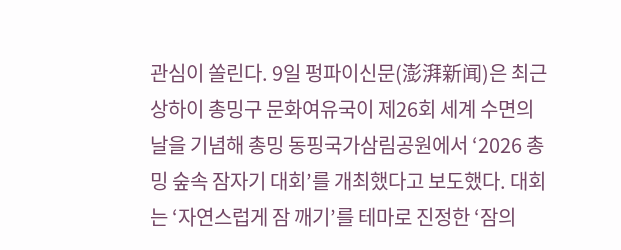관심이 쏠린다. 9일 펑파이신문(澎湃新闻)은 최근 상하이 총밍구 문화여유국이 제26회 세계 수면의 날을 기념해 총밍 동핑국가삼림공원에서 ‘2026 총밍 숲속 잠자기 대회’를 개최했다고 보도했다. 대회는 ‘자연스럽게 잠 깨기’를 테마로 진정한 ‘잠의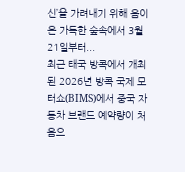신’을 가려내기 위해 음이온 가득한 숲속에서 3월 21일부터...
최근 태국 방콕에서 개최된 2026년 방콕 국제 모터쇼(BIMS)에서 중국 자동차 브랜드 예약량이 처음으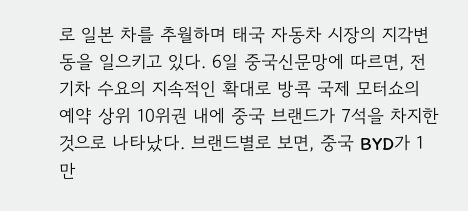로 일본 차를 추월하며 태국 자동차 시장의 지각변동을 일으키고 있다. 6일 중국신문망에 따르면, 전기차 수요의 지속적인 확대로 방콕 국제 모터쇼의 예약 상위 10위권 내에 중국 브랜드가 7석을 차지한 것으로 나타났다. 브랜드별로 보면, 중국 BYD가 1만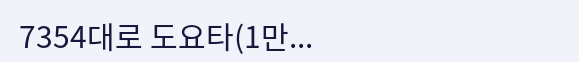7354대로 도요타(1만...